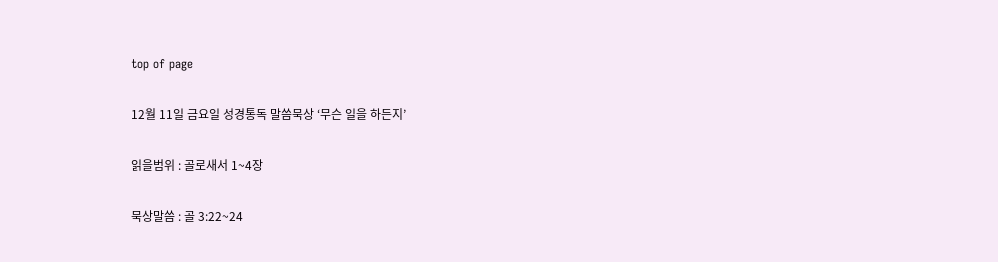top of page

12월 11일 금요일 성경통독 말씀묵상 ‘무슨 일을 하든지’

읽을범위 : 골로새서 1~4장

묵상말씀 : 골 3:22~24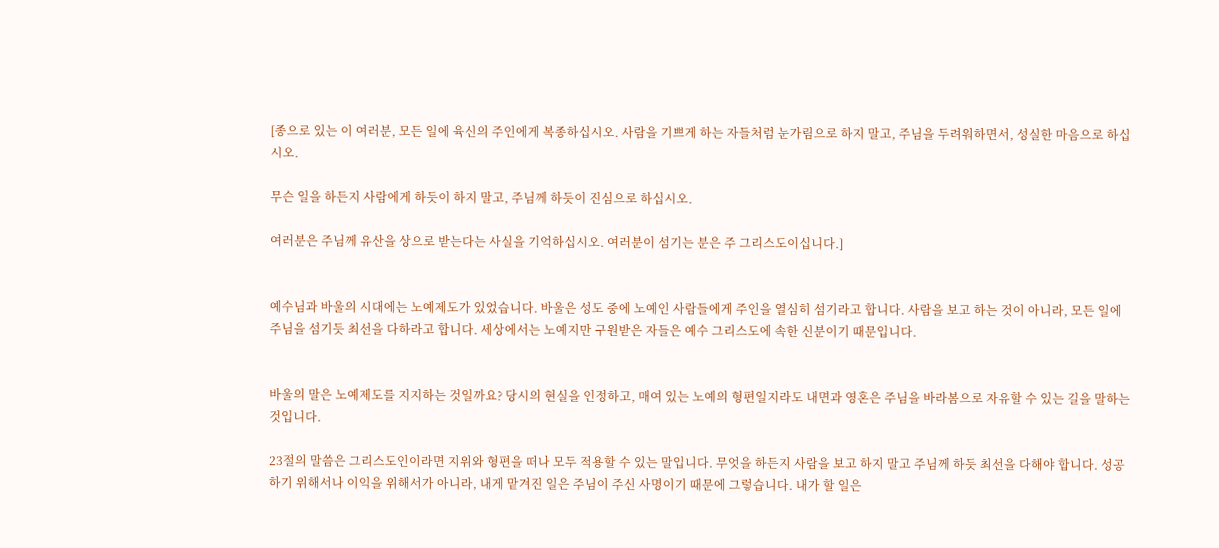[종으로 있는 이 여러분, 모든 일에 육신의 주인에게 복종하십시오. 사람을 기쁘게 하는 자들처럼 눈가림으로 하지 말고, 주님을 두려워하면서, 성실한 마음으로 하십시오.

무슨 일을 하든지 사람에게 하듯이 하지 말고, 주님께 하듯이 진심으로 하십시오.

여러분은 주님께 유산을 상으로 받는다는 사실을 기억하십시오. 여러분이 섬기는 분은 주 그리스도이십니다.]


예수님과 바울의 시대에는 노예제도가 있었습니다. 바울은 성도 중에 노예인 사람들에게 주인을 열심히 섬기라고 합니다. 사람을 보고 하는 것이 아니라, 모든 일에 주님을 섬기듯 최선을 다하라고 합니다. 세상에서는 노예지만 구원받은 자들은 예수 그리스도에 속한 신분이기 때문입니다.


바울의 말은 노예제도를 지지하는 것일까요? 당시의 현실을 인정하고, 매여 있는 노예의 형편일지라도 내면과 영혼은 주님을 바라봄으로 자유할 수 있는 길을 말하는 것입니다.

23절의 말씀은 그리스도인이라면 지위와 형편을 떠나 모두 적용할 수 있는 말입니다. 무엇을 하든지 사람을 보고 하지 말고 주님께 하듯 최선을 다해야 합니다. 성공하기 위해서나 이익을 위해서가 아니라, 내게 맡겨진 일은 주님이 주신 사명이기 때문에 그렇습니다. 내가 할 일은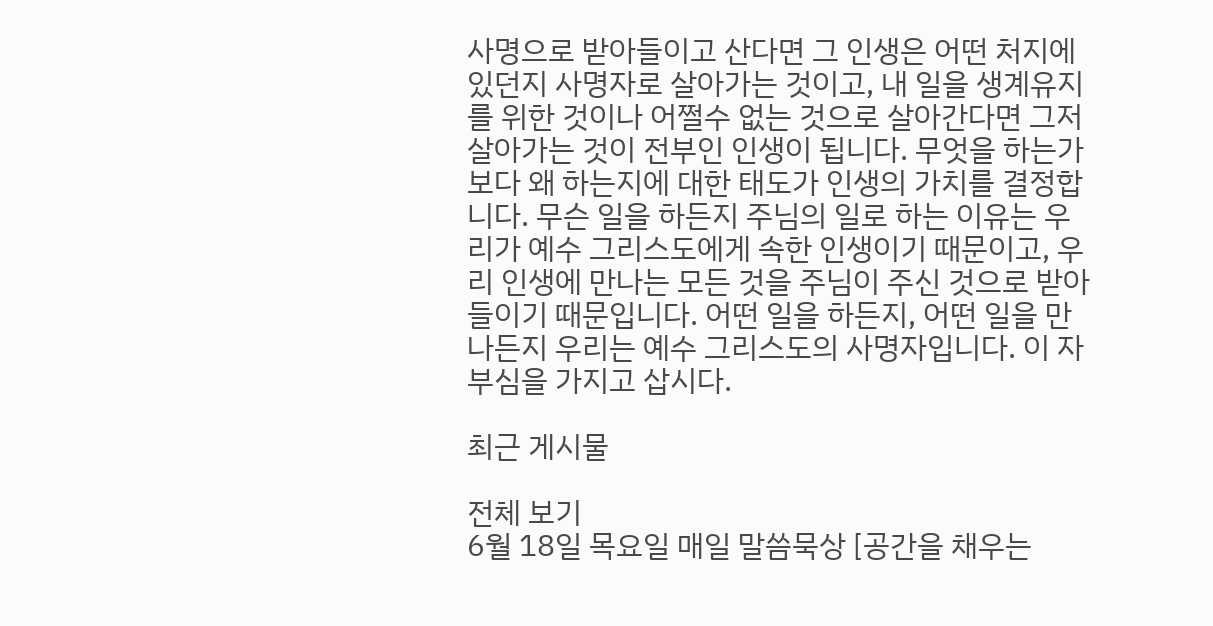사명으로 받아들이고 산다면 그 인생은 어떤 처지에 있던지 사명자로 살아가는 것이고, 내 일을 생계유지를 위한 것이나 어쩔수 없는 것으로 살아간다면 그저 살아가는 것이 전부인 인생이 됩니다. 무엇을 하는가보다 왜 하는지에 대한 태도가 인생의 가치를 결정합니다. 무슨 일을 하든지 주님의 일로 하는 이유는 우리가 예수 그리스도에게 속한 인생이기 때문이고, 우리 인생에 만나는 모든 것을 주님이 주신 것으로 받아들이기 때문입니다. 어떤 일을 하든지, 어떤 일을 만나든지 우리는 예수 그리스도의 사명자입니다. 이 자부심을 가지고 삽시다.

최근 게시물

전체 보기
6월 18일 목요일 매일 말씀묵상 [공간을 채우는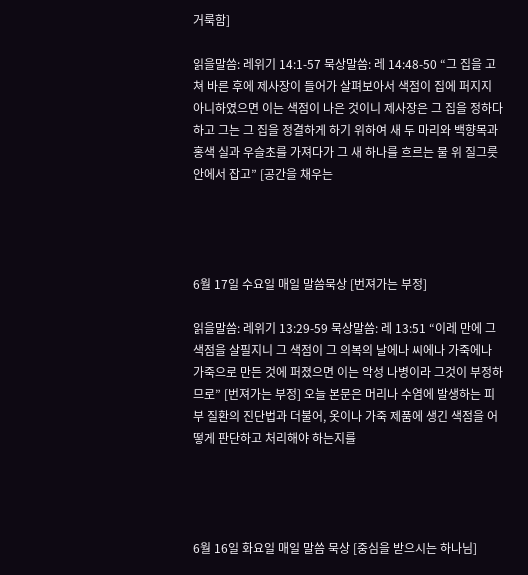거룩함]

읽을말씀: 레위기 14:1-57 묵상말씀: 레 14:48-50 “그 집을 고쳐 바른 후에 제사장이 들어가 살펴보아서 색점이 집에 퍼지지 아니하였으면 이는 색점이 나은 것이니 제사장은 그 집을 정하다 하고 그는 그 집을 정결하게 하기 위하여 새 두 마리와 백향목과 홍색 실과 우슬초를 가져다가 그 새 하나를 흐르는 물 위 질그릇 안에서 잡고” [공간을 채우는




6월 17일 수요일 매일 말씀묵상 [번져가는 부정]

읽을말씀: 레위기 13:29-59 묵상말씀: 레 13:51 “이레 만에 그 색점을 살필지니 그 색점이 그 의복의 날에나 씨에나 가죽에나 가죽으로 만든 것에 퍼졌으면 이는 악성 나병이라 그것이 부정하므로” [번져가는 부정] 오늘 본문은 머리나 수염에 발생하는 피부 질환의 진단법과 더불어, 옷이나 가죽 제품에 생긴 색점을 어떻게 판단하고 처리해야 하는지를




6월 16일 화요일 매일 말씀 묵상 [중심을 받으시는 하나님]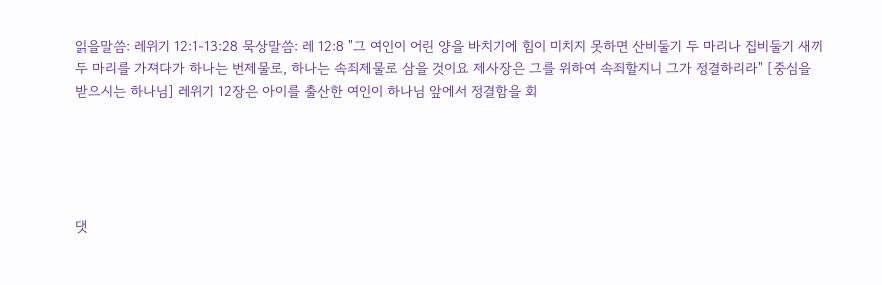읽을말씀: 레위기 12:1-13:28 묵상말씀: 레 12:8 "그 여인이 어린 양을 바치기에 힘이 미치지 못하면 산비둘기 두 마리나 집비둘기 새끼 두 마리를 가져다가 하나는 번제물로, 하나는 속죄제물로 삼을 것이요 제사장은 그를 위하여 속죄할지니 그가 정결하리라" [중심을 받으시는 하나님] 레위기 12장은 아이를 출산한 여인이 하나님 앞에서 정결함을 회





댓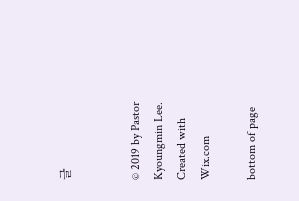글


© 2019 by Pastor Kyoungmin Lee. Created with Wix.com

bottom of page